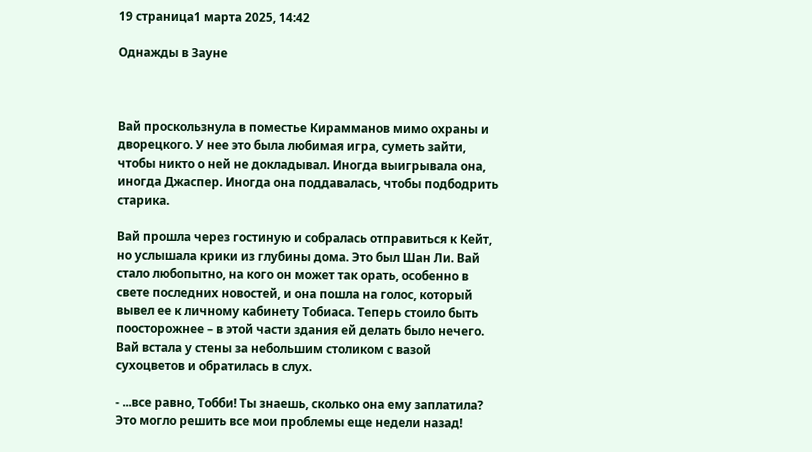19 страница1 марта 2025, 14:42

Однажды в Зауне



Вай проскользнула в поместье Кирамманов мимо охраны и дворецкого. У нее это была любимая игра, суметь зайти, чтобы никто о ней не докладывал. Иногда выигрывала она, иногда Джаспер. Иногда она поддавалась, чтобы подбодрить старика.

Вай прошла через гостиную и собралась отправиться к Кейт, но услышала крики из глубины дома. Это был Шан Ли. Вай стало любопытно, на кого он может так орать, особенно в свете последних новостей, и она пошла на голос, который вывел ее к личному кабинету Тобиаса. Теперь стоило быть поосторожнее – в этой части здания ей делать было нечего. Вай встала у стены за небольшим столиком с вазой сухоцветов и обратилась в слух.

- ...все равно, Тобби! Ты знаешь, сколько она ему заплатила? Это могло решить все мои проблемы еще недели назад!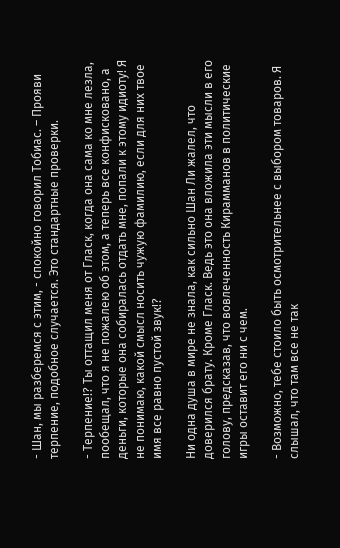- Шан, мы разберемся с этим, - спокойно говорил Тобиас. – Прояви терпение, подобное случается. Это стандартные проверки.

- Терпение!? Ты оттащил меня от Гласк, когда она сама ко мне лезла, пообещал, что я не пожалею об этом, а теперь все конфисковано, а деньги, которые она собиралась отдать мне, попали к этому идиоту! Я не понимаю, какой смысл носить чужую фамилию, если для них твое имя все равно пустой звук!?

Ни одна душа в мире не знала, как сильно Шан Ли жалел, что доверился брату. Кроме Гласк. Ведь это она вложила эти мысли в его голову, предсказав, что вовлеченность Кирамманов в политические игры оставит его ни с чем.

- Возможно, тебе стоило быть осмотрительнее с выбором товаров. Я слышал, что там все не так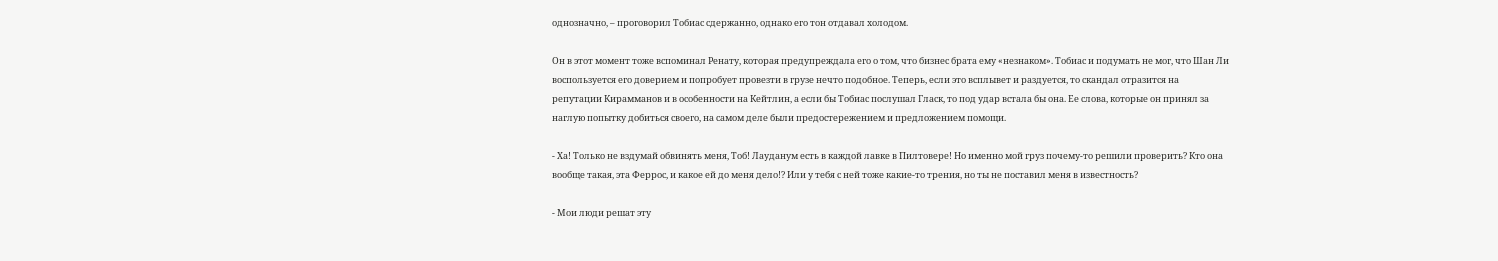однозначно, – проговорил Тобиас сдержанно, однако его тон отдавал холодом.

Он в этот момент тоже вспоминал Ренату, которая предупреждала его о том, что бизнес брата ему «незнаком». Тобиас и подумать не мог, что Шан Ли воспользуется его доверием и попробует провезти в грузе нечто подобное. Теперь, если это всплывет и раздуется, то скандал отразится на репутации Кирамманов и в особенности на Кейтлин, а если бы Тобиас послушал Гласк, то под удар встала бы она. Ее слова, которые он принял за наглую попытку добиться своего, на самом деле были предостережением и предложением помощи.

- Ха! Только не вздумай обвинять меня, Тоб! Лауданум есть в каждой лавке в Пилтовере! Но именно мой груз почему-то решили проверить? Кто она вообще такая, эта Феррос, и какое ей до меня дело!? Или у тебя с ней тоже какие-то трения, но ты не поставил меня в известность?

- Мои люди решат эту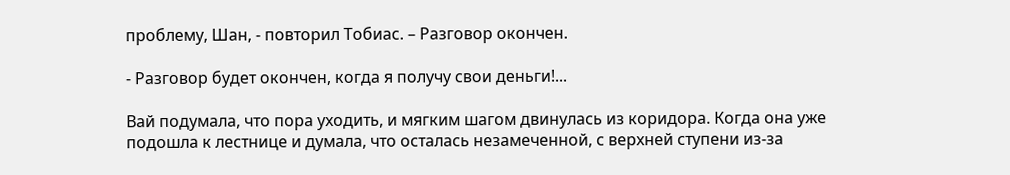проблему, Шан, - повторил Тобиас. – Разговор окончен.

- Разговор будет окончен, когда я получу свои деньги!...

Вай подумала, что пора уходить, и мягким шагом двинулась из коридора. Когда она уже подошла к лестнице и думала, что осталась незамеченной, с верхней ступени из-за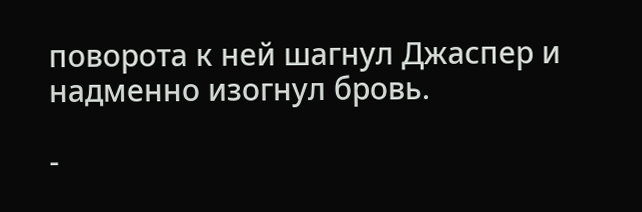поворота к ней шагнул Джаспер и надменно изогнул бровь.

-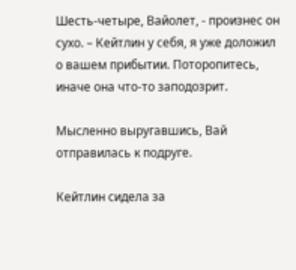Шесть-четыре, Вайолет, - произнес он сухо. – Кейтлин у себя, я уже доложил о вашем прибытии. Поторопитесь, иначе она что-то заподозрит.

Мысленно выругавшись, Вай отправилась к подруге.

Кейтлин сидела за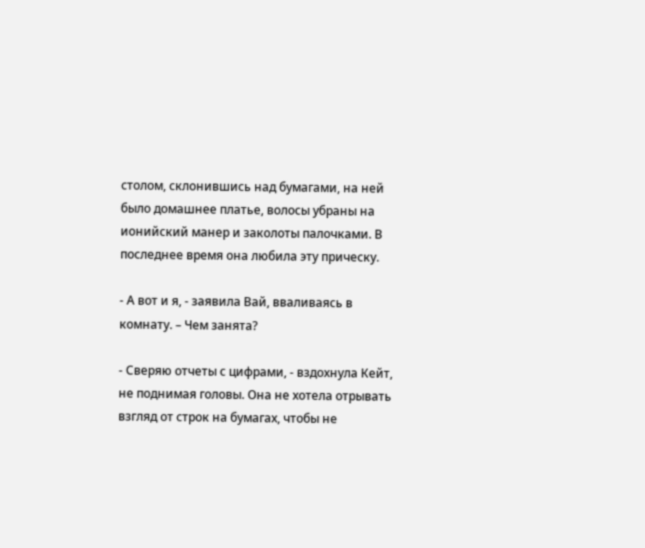столом, склонившись над бумагами, на ней было домашнее платье, волосы убраны на ионийский манер и заколоты палочками. В последнее время она любила эту прическу.

- А вот и я, - заявила Вай, вваливаясь в комнату. – Чем занята?

- Сверяю отчеты с цифрами, - вздохнула Кейт, не поднимая головы. Она не хотела отрывать взгляд от строк на бумагах, чтобы не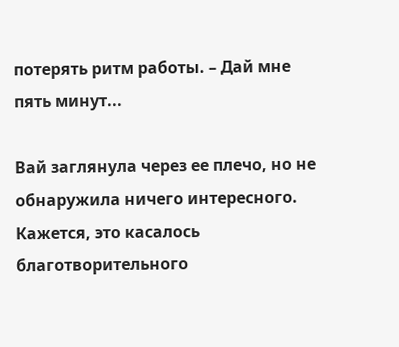потерять ритм работы. – Дай мне пять минут...

Вай заглянула через ее плечо, но не обнаружила ничего интересного. Кажется, это касалось благотворительного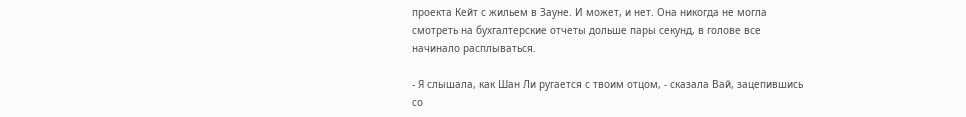проекта Кейт с жильем в Зауне. И может, и нет. Она никогда не могла смотреть на бухгалтерские отчеты дольше пары секунд, в голове все начинало расплываться.

- Я слышала, как Шан Ли ругается с твоим отцом, - сказала Вай, зацепившись со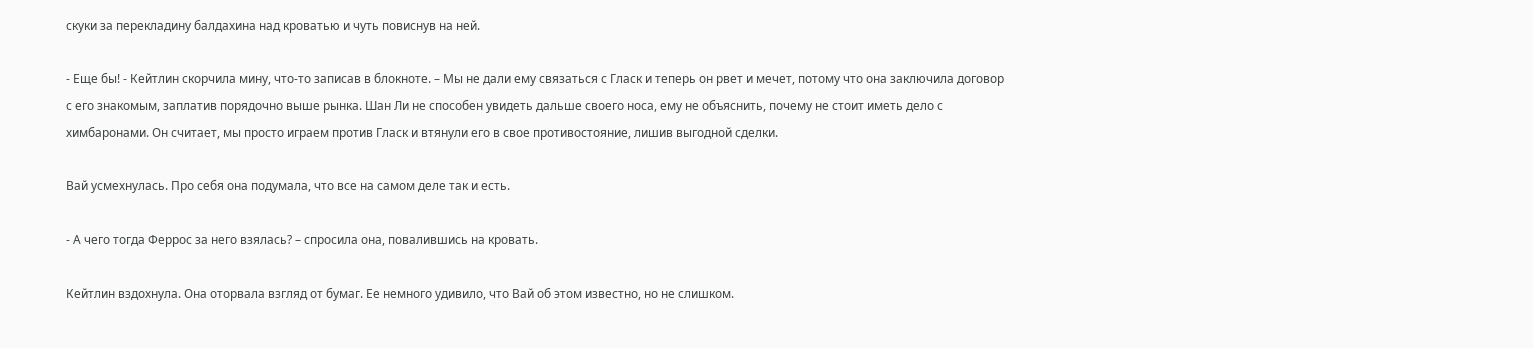скуки за перекладину балдахина над кроватью и чуть повиснув на ней.

- Еще бы! - Кейтлин скорчила мину, что-то записав в блокноте. – Мы не дали ему связаться с Гласк и теперь он рвет и мечет, потому что она заключила договор с его знакомым, заплатив порядочно выше рынка. Шан Ли не способен увидеть дальше своего носа, ему не объяснить, почему не стоит иметь дело с химбаронами. Он считает, мы просто играем против Гласк и втянули его в свое противостояние, лишив выгодной сделки.

Вай усмехнулась. Про себя она подумала, что все на самом деле так и есть.

- А чего тогда Феррос за него взялась? – спросила она, повалившись на кровать.

Кейтлин вздохнула. Она оторвала взгляд от бумаг. Ее немного удивило, что Вай об этом известно, но не слишком.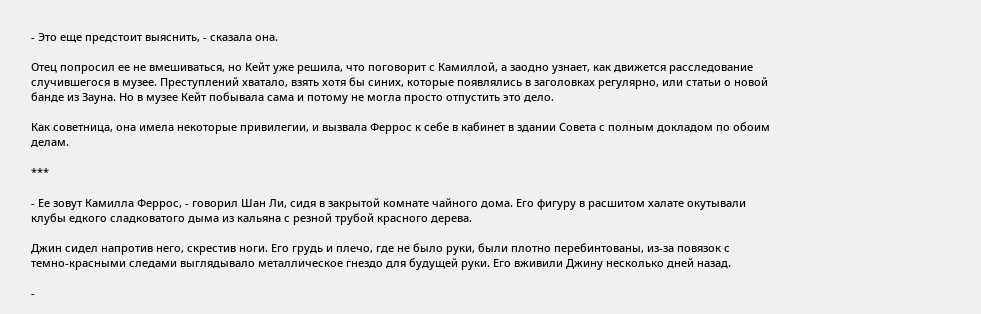- Это еще предстоит выяснить, - сказала она.

Отец попросил ее не вмешиваться, но Кейт уже решила, что поговорит с Камиллой, а заодно узнает, как движется расследование случившегося в музее. Преступлений хватало, взять хотя бы синих, которые появлялись в заголовках регулярно, или статьи о новой банде из Зауна. Но в музее Кейт побывала сама и потому не могла просто отпустить это дело.

Как советница, она имела некоторые привилегии, и вызвала Феррос к себе в кабинет в здании Совета с полным докладом по обоим делам.

***

- Ее зовут Камилла Феррос, - говорил Шан Ли, сидя в закрытой комнате чайного дома. Его фигуру в расшитом халате окутывали клубы едкого сладковатого дыма из кальяна с резной трубой красного дерева.

Джин сидел напротив него, скрестив ноги. Его грудь и плечо, где не было руки, были плотно перебинтованы, из-за повязок с темно-красными следами выглядывало металлическое гнездо для будущей руки. Его вживили Джину несколько дней назад.

-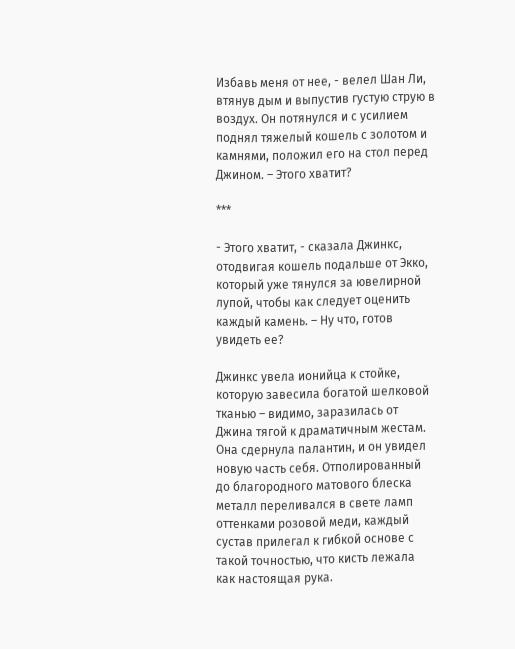Избавь меня от нее, - велел Шан Ли, втянув дым и выпустив густую струю в воздух. Он потянулся и с усилием поднял тяжелый кошель с золотом и камнями, положил его на стол перед Джином. – Этого хватит?

***

- Этого хватит, - сказала Джинкс, отодвигая кошель подальше от Экко, который уже тянулся за ювелирной лупой, чтобы как следует оценить каждый камень. – Ну что, готов увидеть ее?

Джинкс увела ионийца к стойке, которую завесила богатой шелковой тканью – видимо, заразилась от Джина тягой к драматичным жестам. Она сдернула палантин, и он увидел новую часть себя. Отполированный до благородного матового блеска металл переливался в свете ламп оттенками розовой меди, каждый сустав прилегал к гибкой основе с такой точностью, что кисть лежала как настоящая рука.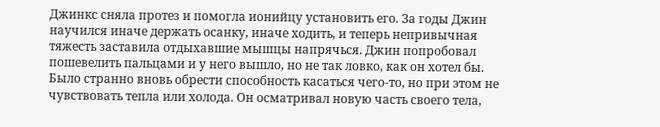Джинкс сняла протез и помогла ионийцу установить его. За годы Джин научился иначе держать осанку, иначе ходить, и теперь непривычная тяжесть заставила отдыхавшие мышцы напрячься. Джин попробовал пошевелить пальцами и у него вышло, но не так ловко, как он хотел бы. Было странно вновь обрести способность касаться чего-то, но при этом не чувствовать тепла или холода. Он осматривал новую часть своего тела,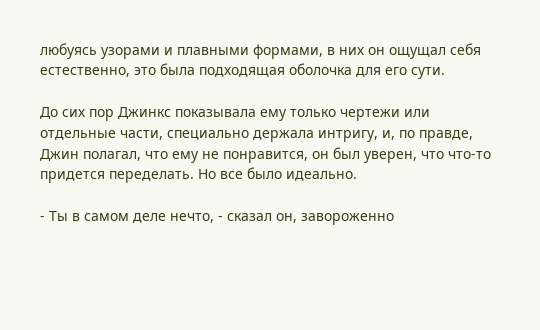любуясь узорами и плавными формами, в них он ощущал себя естественно, это была подходящая оболочка для его сути.

До сих пор Джинкс показывала ему только чертежи или отдельные части, специально держала интригу, и, по правде, Джин полагал, что ему не понравится, он был уверен, что что-то придется переделать. Но все было идеально.

- Ты в самом деле нечто, - сказал он, завороженно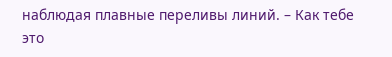наблюдая плавные переливы линий. – Как тебе это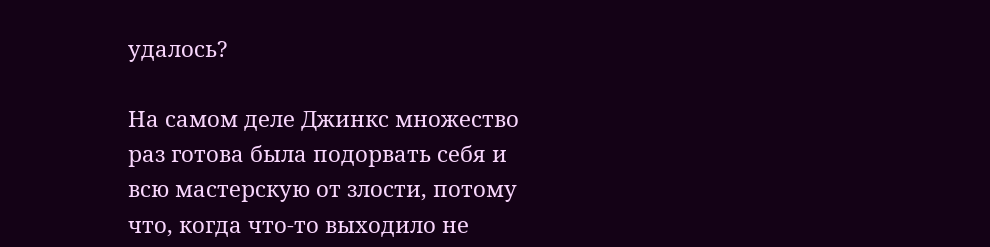удалось?

На самом деле Джинкс множество раз готова была подорвать себя и всю мастерскую от злости, потому что, когда что-то выходило не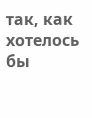так, как хотелось бы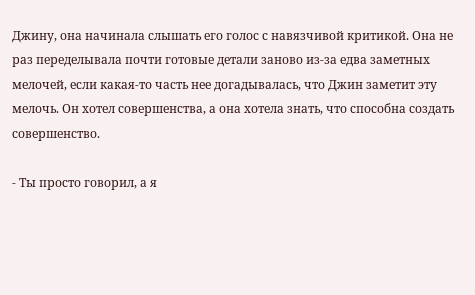Джину, она начинала слышать его голос с навязчивой критикой. Она не раз переделывала почти готовые детали заново из-за едва заметных мелочей, если какая-то часть нее догадывалась, что Джин заметит эту мелочь. Он хотел совершенства, а она хотела знать, что способна создать совершенство.

- Ты просто говорил, а я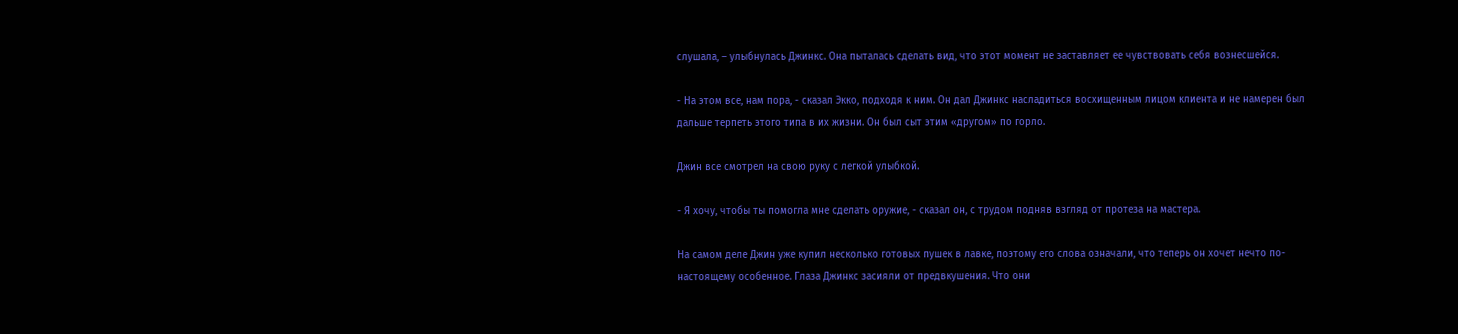слушала, – улыбнулась Джинкс. Она пыталась сделать вид, что этот момент не заставляет ее чувствовать себя вознесшейся.

- На этом все, нам пора, - сказал Экко, подходя к ним. Он дал Джинкс насладиться восхищенным лицом клиента и не намерен был дальше терпеть этого типа в их жизни. Он был сыт этим «другом» по горло.

Джин все смотрел на свою руку с легкой улыбкой.

- Я хочу, чтобы ты помогла мне сделать оружие, - сказал он, с трудом подняв взгляд от протеза на мастера.

На самом деле Джин уже купил несколько готовых пушек в лавке, поэтому его слова означали, что теперь он хочет нечто по-настоящему особенное. Глаза Джинкс засияли от предвкушения. Что они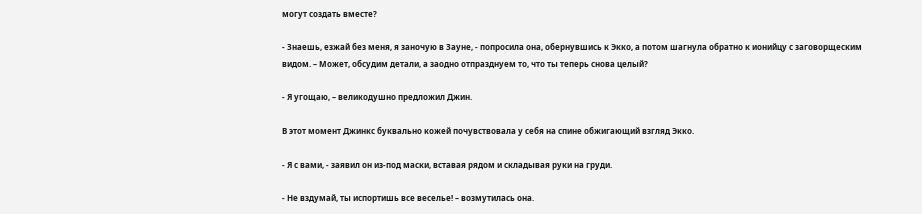могут создать вместе?

- Знаешь, езжай без меня, я заночую в Зауне, - попросила она, обернувшись к Экко, а потом шагнула обратно к ионийцу с заговорщеским видом. – Может, обсудим детали, а заодно отпразднуем то, что ты теперь снова целый?

- Я угощаю, – великодушно предложил Джин.

В этот момент Джинкс буквально кожей почувствовала у себя на спине обжигающий взгляд Экко.

- Я с вами, - заявил он из-под маски, вставая рядом и складывая руки на груди.

- Не вздумай, ты испортишь все веселье! – возмутилась она.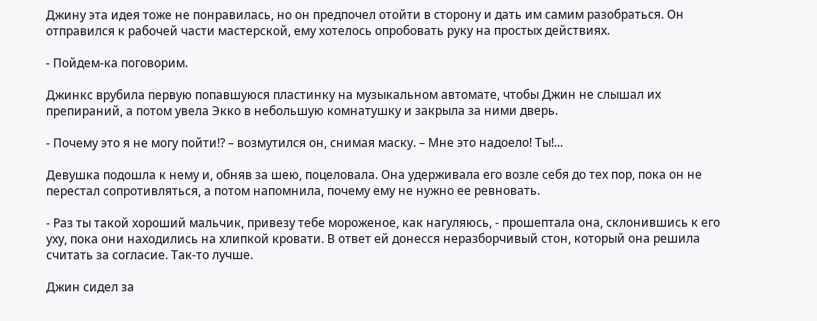Джину эта идея тоже не понравилась, но он предпочел отойти в сторону и дать им самим разобраться. Он отправился к рабочей части мастерской, ему хотелось опробовать руку на простых действиях.

- Пойдем-ка поговорим.

Джинкс врубила первую попавшуюся пластинку на музыкальном автомате, чтобы Джин не слышал их препираний, а потом увела Экко в небольшую комнатушку и закрыла за ними дверь.

- Почему это я не могу пойти!? – возмутился он, снимая маску. – Мне это надоело! Ты!...

Девушка подошла к нему и, обняв за шею, поцеловала. Она удерживала его возле себя до тех пор, пока он не перестал сопротивляться, а потом напомнила, почему ему не нужно ее ревновать.

- Раз ты такой хороший мальчик, привезу тебе мороженое, как нагуляюсь, - прошептала она, склонившись к его уху, пока они находились на хлипкой кровати. В ответ ей донесся неразборчивый стон, который она решила считать за согласие. Так-то лучше.

Джин сидел за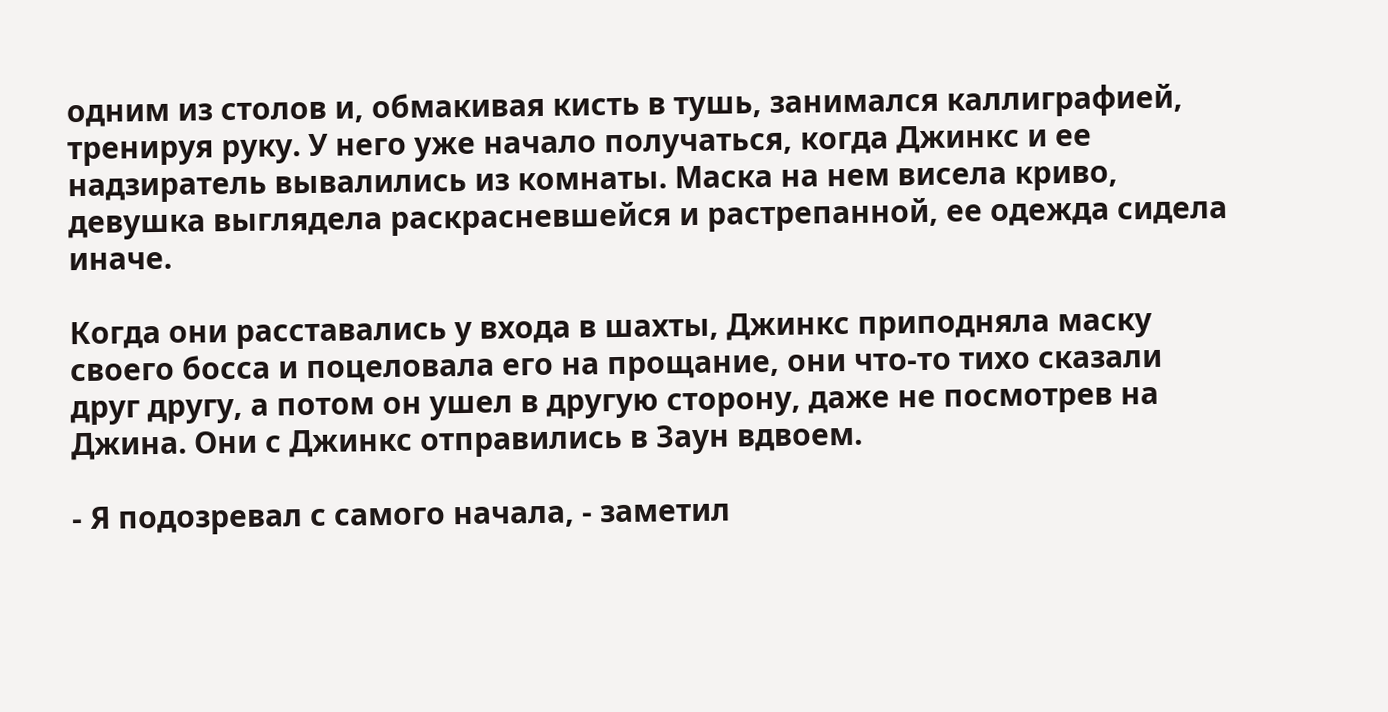одним из столов и, обмакивая кисть в тушь, занимался каллиграфией, тренируя руку. У него уже начало получаться, когда Джинкс и ее надзиратель вывалились из комнаты. Маска на нем висела криво, девушка выглядела раскрасневшейся и растрепанной, ее одежда сидела иначе.

Когда они расставались у входа в шахты, Джинкс приподняла маску своего босса и поцеловала его на прощание, они что-то тихо сказали друг другу, а потом он ушел в другую сторону, даже не посмотрев на Джина. Они с Джинкс отправились в Заун вдвоем.

- Я подозревал с самого начала, - заметил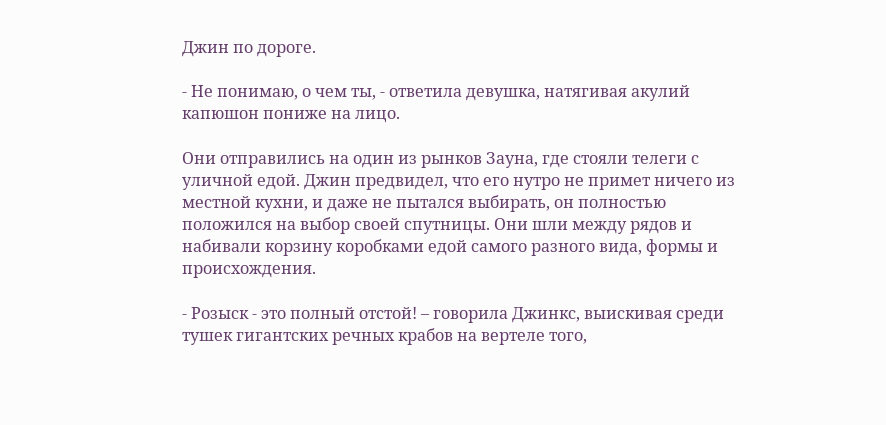Джин по дороге.

- Не понимаю, о чем ты, - ответила девушка, натягивая акулий капюшон пониже на лицо.

Они отправились на один из рынков Зауна, где стояли телеги с уличной едой. Джин предвидел, что его нутро не примет ничего из местной кухни, и даже не пытался выбирать, он полностью положился на выбор своей спутницы. Они шли между рядов и набивали корзину коробками едой самого разного вида, формы и происхождения.

- Розыск - это полный отстой! – говорила Джинкс, выискивая среди тушек гигантских речных крабов на вертеле того,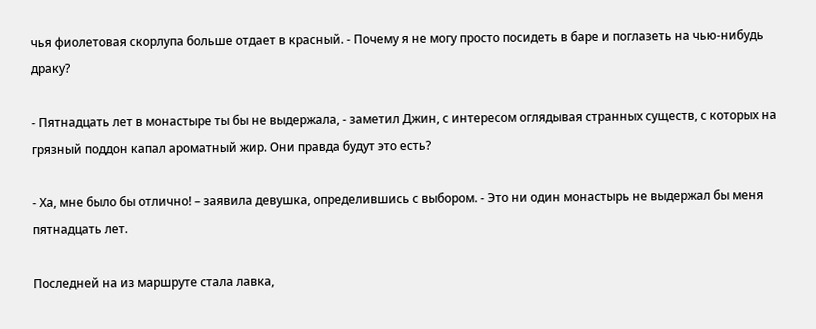чья фиолетовая скорлупа больше отдает в красный. - Почему я не могу просто посидеть в баре и поглазеть на чью-нибудь драку?

- Пятнадцать лет в монастыре ты бы не выдержала, - заметил Джин, с интересом оглядывая странных существ, с которых на грязный поддон капал ароматный жир. Они правда будут это есть?

- Ха, мне было бы отлично! – заявила девушка, определившись с выбором. - Это ни один монастырь не выдержал бы меня пятнадцать лет.

Последней на из маршруте стала лавка,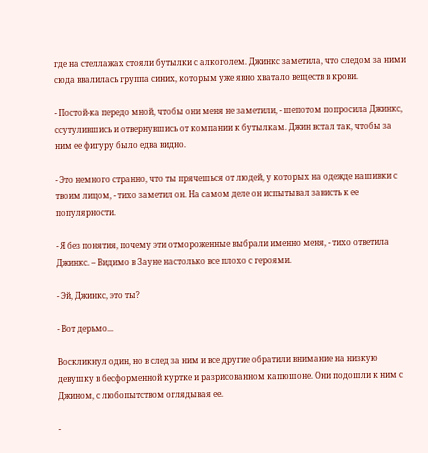где на стеллажах стояли бутылки с алкоголем. Джинкс заметила, что следом за ними сюда ввалилась группа синих, которым уже явно хватало веществ в крови.

- Постой-ка передо мной, чтобы они меня не заметили, - шепотом попросила Джинкс, ссутулившись и отвернувшись от компании к бутылкам. Джин встал так, чтобы за ним ее фигуру было едва видно.

- Это немного странно, что ты прячешься от людей, у которых на одежде нашивки с твоим лицом, - тихо заметил он. На самом деле он испытывал зависть к ее популярности.

- Я без понятия, почему эти отмороженные выбрали именно меня, - тихо ответила Джинкс. – Видимо в Зауне настолько все плохо с героями.

- Эй, Джинкс, это ты?

- Вот дерьмо...

Воскликнул один, но в след за ним и все другие обратили внимание на низкую девушку в бесформенной куртке и разрисованном капюшоне. Они подошли к ним с Джином, с любопытством оглядывая ее.

-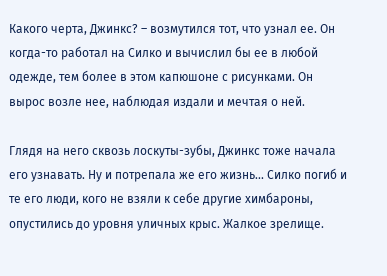Какого черта, Джинкс? – возмутился тот, что узнал ее. Он когда-то работал на Силко и вычислил бы ее в любой одежде, тем более в этом капюшоне с рисунками. Он вырос возле нее, наблюдая издали и мечтая о ней.

Глядя на него сквозь лоскуты-зубы, Джинкс тоже начала его узнавать. Ну и потрепала же его жизнь... Силко погиб и те его люди, кого не взяли к себе другие химбароны, опустились до уровня уличных крыс. Жалкое зрелище.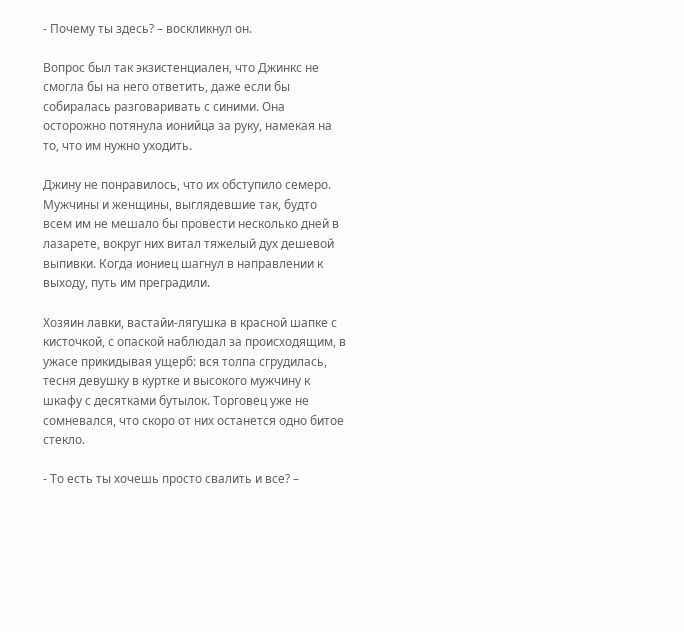- Почему ты здесь? – воскликнул он.

Вопрос был так экзистенциален, что Джинкс не смогла бы на него ответить, даже если бы собиралась разговаривать с синими. Она осторожно потянула ионийца за руку, намекая на то, что им нужно уходить.

Джину не понравилось, что их обступило семеро. Мужчины и женщины, выглядевшие так, будто всем им не мешало бы провести несколько дней в лазарете, вокруг них витал тяжелый дух дешевой выпивки. Когда иониец шагнул в направлении к выходу, путь им преградили.

Хозяин лавки, вастайи-лягушка в красной шапке с кисточкой, с опаской наблюдал за происходящим, в ужасе прикидывая ущерб: вся толпа сгрудилась, тесня девушку в куртке и высокого мужчину к шкафу с десятками бутылок. Торговец уже не сомневался, что скоро от них останется одно битое стекло.

- То есть ты хочешь просто свалить и все? –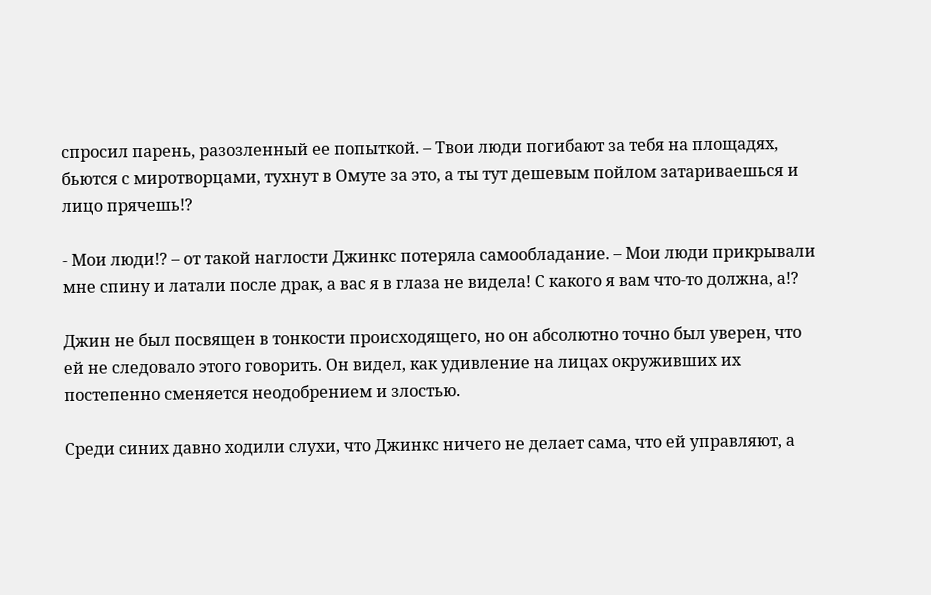спросил парень, разозленный ее попыткой. – Твои люди погибают за тебя на площадях, бьются с миротворцами, тухнут в Омуте за это, а ты тут дешевым пойлом затариваешься и лицо прячешь!?

- Мои люди!? – от такой наглости Джинкс потеряла самообладание. – Мои люди прикрывали мне спину и латали после драк, а вас я в глаза не видела! С какого я вам что-то должна, а!?

Джин не был посвящен в тонкости происходящего, но он абсолютно точно был уверен, что ей не следовало этого говорить. Он видел, как удивление на лицах окруживших их постепенно сменяется неодобрением и злостью.

Среди синих давно ходили слухи, что Джинкс ничего не делает сама, что ей управляют, а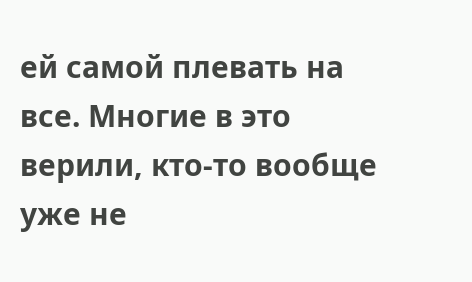ей самой плевать на все. Многие в это верили, кто-то вообще уже не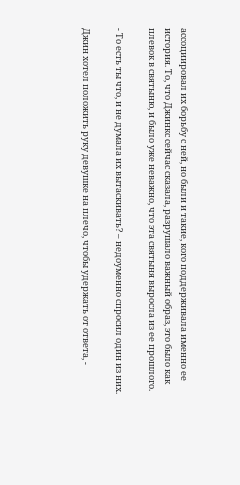ассоциировал их борьбу с ней, но были и такие, кого поддерживала именно ее история. То, что Джинкс сейчас сказала, разрушало важный образ, это было как плевок в святыню, и было уже неважно, что эта святыня выросла из ее прошлого.

- То есть ты что, и не думала их вытаскивать? – недоуменно спросил один из них.

Джин хотел положить руку девушке на плечо, чтобы удержать от ответа, -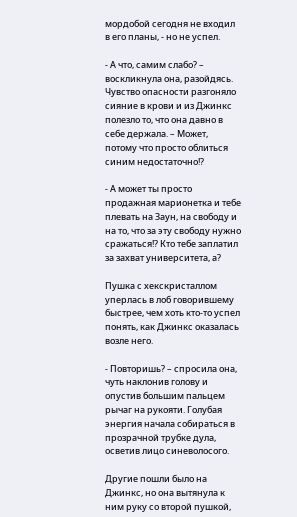мордобой сегодня не входил в его планы, - но не успел.

- А что, самим слабо? – воскликнула она, разойдясь. Чувство опасности разгоняло сияние в крови и из Джинкс полезло то, что она давно в себе держала. – Может, потому что просто облиться синим недостаточно!?

- А может ты просто продажная марионетка и тебе плевать на Заун, на свободу и на то, что за эту свободу нужно сражаться!? Кто тебе заплатил за захват университета, а?

Пушка с хекскристаллом уперлась в лоб говорившему быстрее, чем хоть кто-то успел понять, как Джинкс оказалась возле него.

- Повторишь? – спросила она, чуть наклонив голову и опустив большим пальцем рычаг на рукояти. Голубая энергия начала собираться в прозрачной трубке дула, осветив лицо синеволосого.

Другие пошли было на Джинкс, но она вытянула к ним руку со второй пушкой,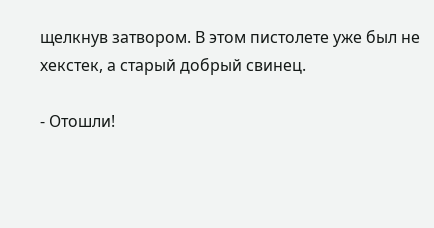щелкнув затвором. В этом пистолете уже был не хекстек, а старый добрый свинец.

- Отошли!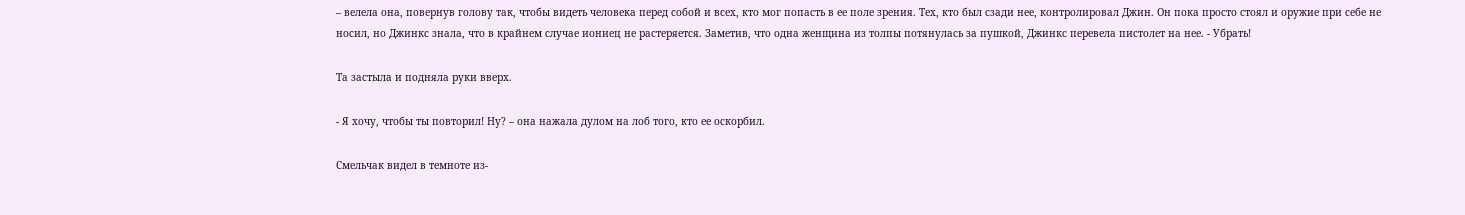– велела она, повернув голову так, чтобы видеть человека перед собой и всех, кто мог попасть в ее поле зрения. Тех, кто был сзади нее, контролировал Джин. Он пока просто стоял и оружие при себе не носил, но Джинкс знала, что в крайнем случае иониец не растеряется. Заметив, что одна женщина из толпы потянулась за пушкой, Джинкс перевела пистолет на нее. - Убрать!

Та застыла и подняла руки вверх.

- Я хочу, чтобы ты повторил! Ну? – она нажала дулом на лоб того, кто ее оскорбил.

Смельчак видел в темноте из-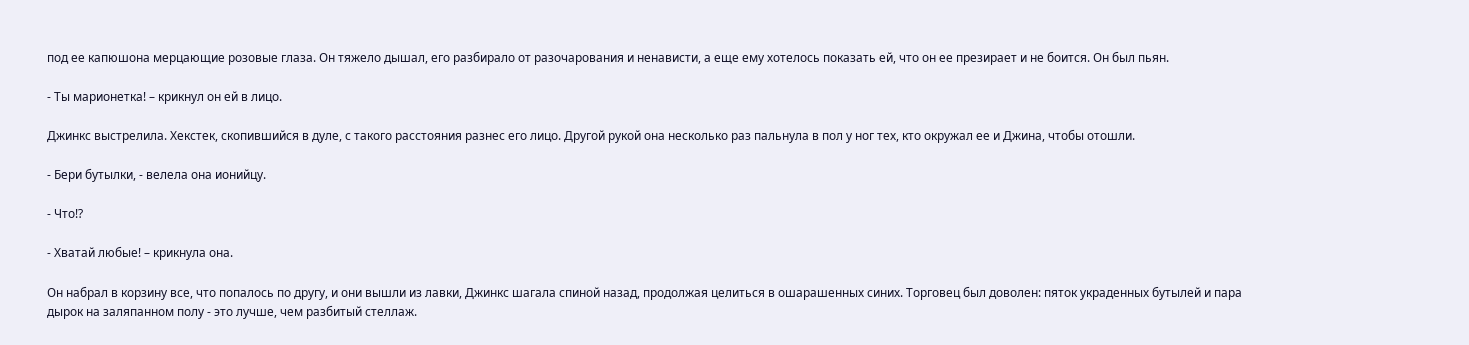под ее капюшона мерцающие розовые глаза. Он тяжело дышал, его разбирало от разочарования и ненависти, а еще ему хотелось показать ей, что он ее презирает и не боится. Он был пьян.

- Ты марионетка! – крикнул он ей в лицо.

Джинкс выстрелила. Хекстек, скопившийся в дуле, с такого расстояния разнес его лицо. Другой рукой она несколько раз пальнула в пол у ног тех, кто окружал ее и Джина, чтобы отошли.

- Бери бутылки, - велела она ионийцу.

- Что!?

- Хватай любые! – крикнула она.

Он набрал в корзину все, что попалось по другу, и они вышли из лавки, Джинкс шагала спиной назад, продолжая целиться в ошарашенных синих. Торговец был доволен: пяток украденных бутылей и пара дырок на заляпанном полу - это лучше, чем разбитый стеллаж.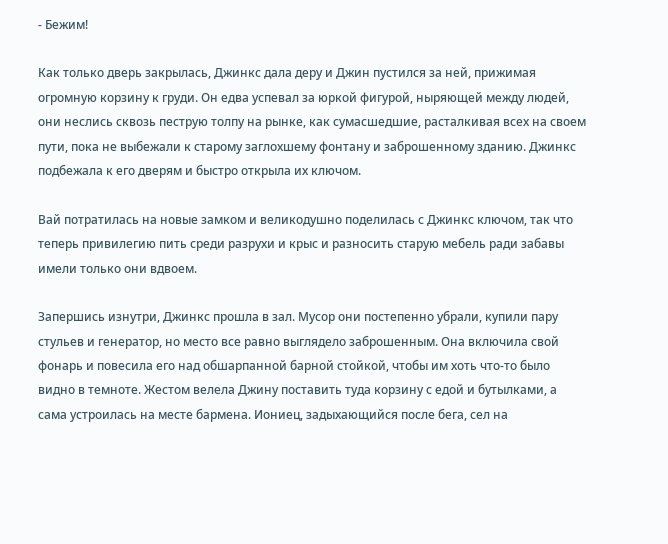- Бежим!

Как только дверь закрылась, Джинкс дала деру и Джин пустился за ней, прижимая огромную корзину к груди. Он едва успевал за юркой фигурой, ныряющей между людей, они неслись сквозь пеструю толпу на рынке, как сумасшедшие, расталкивая всех на своем пути, пока не выбежали к старому заглохшему фонтану и заброшенному зданию. Джинкс подбежала к его дверям и быстро открыла их ключом.

Вай потратилась на новые замком и великодушно поделилась с Джинкс ключом, так что теперь привилегию пить среди разрухи и крыс и разносить старую мебель ради забавы имели только они вдвоем.

Запершись изнутри, Джинкс прошла в зал. Мусор они постепенно убрали, купили пару стульев и генератор, но место все равно выглядело заброшенным. Она включила свой фонарь и повесила его над обшарпанной барной стойкой, чтобы им хоть что-то было видно в темноте. Жестом велела Джину поставить туда корзину с едой и бутылками, а сама устроилась на месте бармена. Иониец, задыхающийся после бега, сел на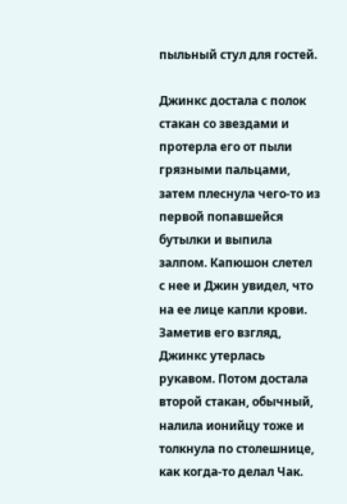пыльный стул для гостей.

Джинкс достала с полок стакан со звездами и протерла его от пыли грязными пальцами, затем плеснула чего-то из первой попавшейся бутылки и выпила залпом. Капюшон слетел с нее и Джин увидел, что на ее лице капли крови. Заметив его взгляд, Джинкс утерлась рукавом. Потом достала второй стакан, обычный, налила ионийцу тоже и толкнула по столешнице, как когда-то делал Чак.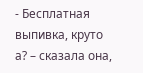- Бесплатная выпивка, круто а? – сказала она,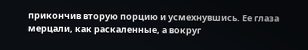прикончив вторую порцию и усмехнувшись. Ее глаза мерцали, как раскаленные, а вокруг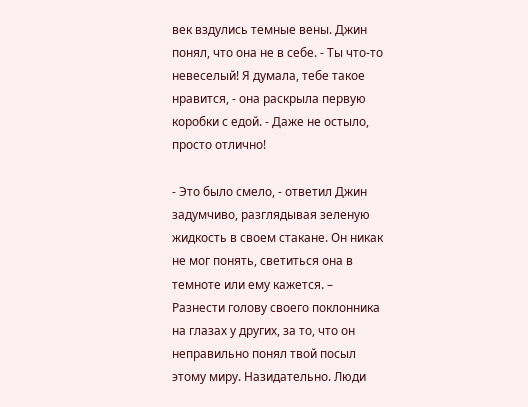век вздулись темные вены. Джин понял, что она не в себе. - Ты что-то невеселый! Я думала, тебе такое нравится, - она раскрыла первую коробки с едой. - Даже не остыло, просто отлично!

- Это было смело, - ответил Джин задумчиво, разглядывая зеленую жидкость в своем стакане. Он никак не мог понять, светиться она в темноте или ему кажется. – Разнести голову своего поклонника на глазах у других, за то, что он неправильно понял твой посыл этому миру. Назидательно. Люди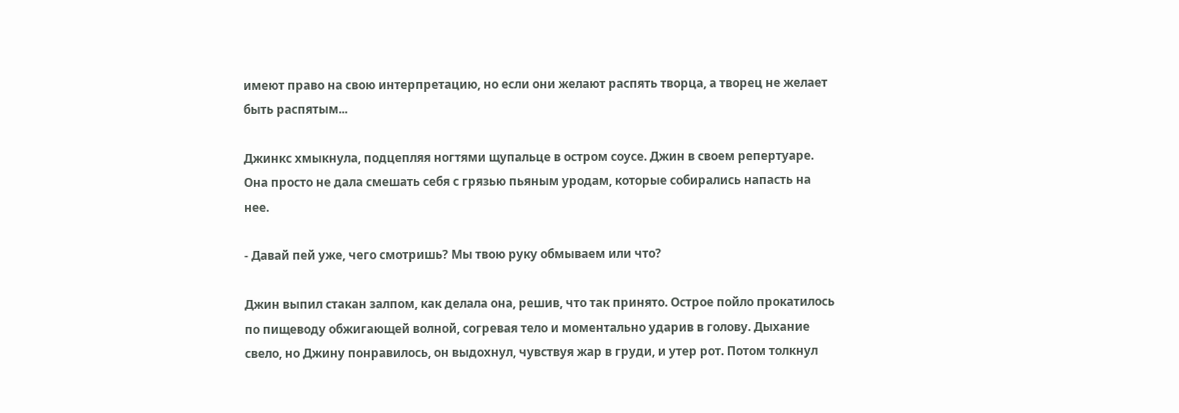имеют право на свою интерпретацию, но если они желают распять творца, а творец не желает быть распятым...

Джинкс хмыкнула, подцепляя ногтями щупальце в остром соусе. Джин в своем репертуаре. Она просто не дала смешать себя с грязью пьяным уродам, которые собирались напасть на нее.

- Давай пей уже, чего смотришь? Мы твою руку обмываем или что?

Джин выпил стакан залпом, как делала она, решив, что так принято. Острое пойло прокатилось по пищеводу обжигающей волной, согревая тело и моментально ударив в голову. Дыхание свело, но Джину понравилось, он выдохнул, чувствуя жар в груди, и утер рот. Потом толкнул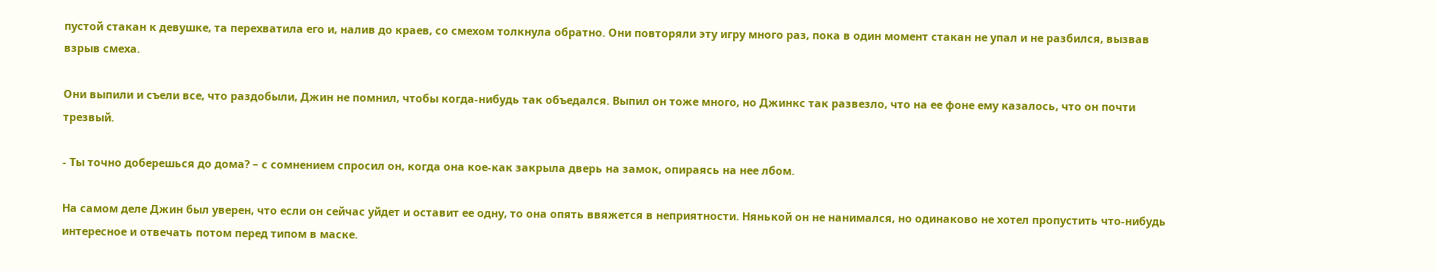пустой стакан к девушке, та перехватила его и, налив до краев, со смехом толкнула обратно. Они повторяли эту игру много раз, пока в один момент стакан не упал и не разбился, вызвав взрыв смеха.

Они выпили и съели все, что раздобыли, Джин не помнил, чтобы когда-нибудь так объедался. Выпил он тоже много, но Джинкс так развезло, что на ее фоне ему казалось, что он почти трезвый.

- Ты точно доберешься до дома? – с сомнением спросил он, когда она кое-как закрыла дверь на замок, опираясь на нее лбом.

На самом деле Джин был уверен, что если он сейчас уйдет и оставит ее одну, то она опять ввяжется в неприятности. Нянькой он не нанимался, но одинаково не хотел пропустить что-нибудь интересное и отвечать потом перед типом в маске.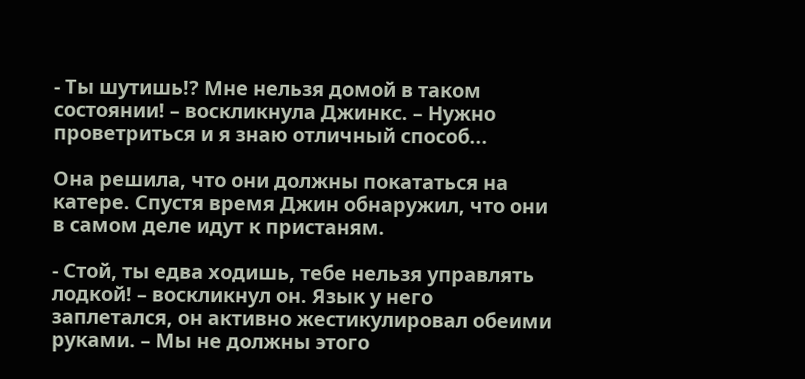- Ты шутишь!? Мне нельзя домой в таком состоянии! – воскликнула Джинкс. – Нужно проветриться и я знаю отличный способ...

Она решила, что они должны покататься на катере. Спустя время Джин обнаружил, что они в самом деле идут к пристаням.

- Стой, ты едва ходишь, тебе нельзя управлять лодкой! – воскликнул он. Язык у него заплетался, он активно жестикулировал обеими руками. – Мы не должны этого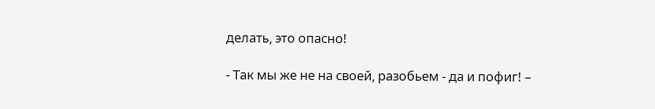делать, это опасно!

- Так мы же не на своей, разобьем - да и пофиг! –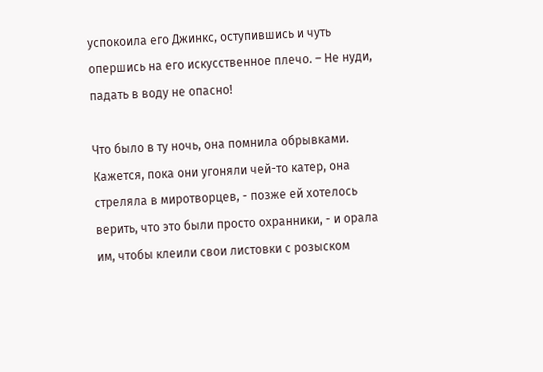успокоила его Джинкс, оступившись и чуть опершись на его искусственное плечо. – Не нуди, падать в воду не опасно!

Что было в ту ночь, она помнила обрывками. Кажется, пока они угоняли чей-то катер, она стреляла в миротворцев, - позже ей хотелось верить, что это были просто охранники, - и орала им, чтобы клеили свои листовки с розыском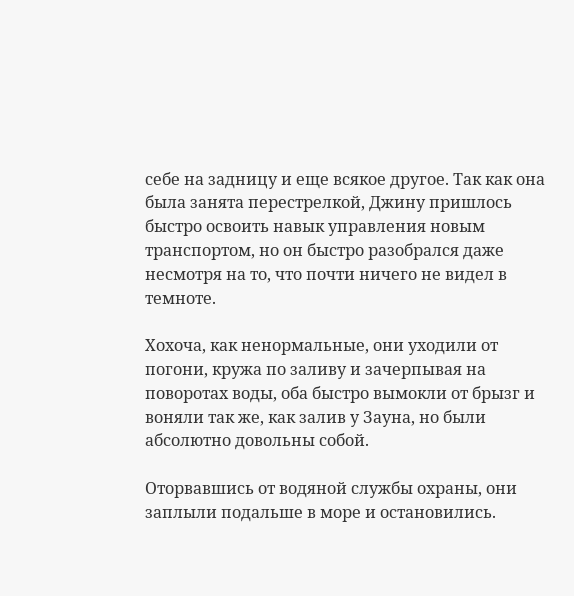себе на задницу и еще всякое другое. Так как она была занята перестрелкой, Джину пришлось быстро освоить навык управления новым транспортом, но он быстро разобрался даже несмотря на то, что почти ничего не видел в темноте.

Хохоча, как ненормальные, они уходили от погони, кружа по заливу и зачерпывая на поворотах воды, оба быстро вымокли от брызг и воняли так же, как залив у Зауна, но были абсолютно довольны собой.

Оторвавшись от водяной службы охраны, они заплыли подальше в море и остановились.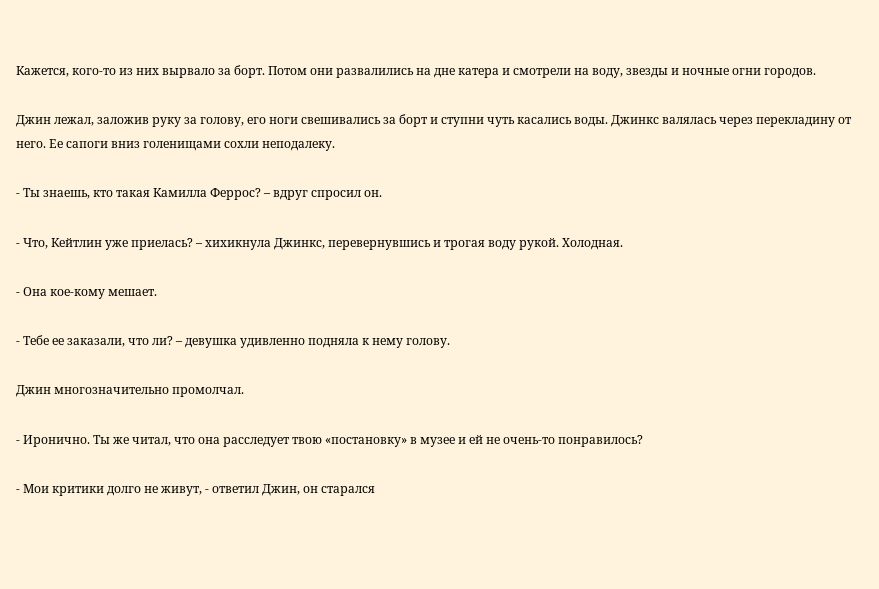Кажется, кого-то из них вырвало за борт. Потом они развалились на дне катера и смотрели на воду, звезды и ночные огни городов.

Джин лежал, заложив руку за голову, его ноги свешивались за борт и ступни чуть касались воды. Джинкс валялась через перекладину от него. Ее сапоги вниз голенищами сохли неподалеку.

- Ты знаешь, кто такая Камилла Феррос? – вдруг спросил он.

- Что, Кейтлин уже приелась? – хихикнула Джинкс, перевернувшись и трогая воду рукой. Холодная.

- Она кое-кому мешает.

- Тебе ее заказали, что ли? – девушка удивленно подняла к нему голову.

Джин многозначительно промолчал.

- Иронично. Ты же читал, что она расследует твою «постановку» в музее и ей не очень-то понравилось?

- Мои критики долго не живут, - ответил Джин, он старался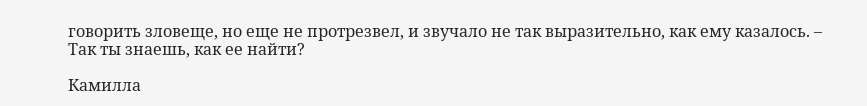говорить зловеще, но еще не протрезвел, и звучало не так выразительно, как ему казалось. – Так ты знаешь, как ее найти?

Камилла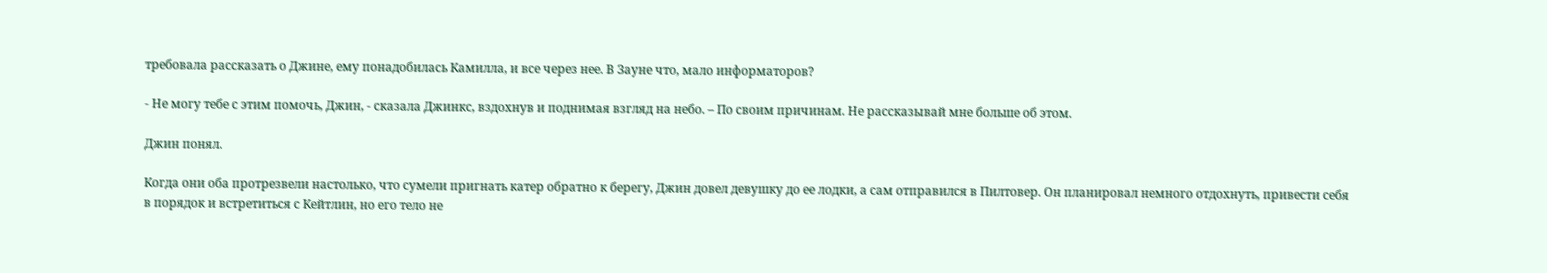требовала рассказать о Джине, ему понадобилась Камилла, и все через нее. В Зауне что, мало информаторов?

- Не могу тебе с этим помочь, Джин, - сказала Джинкс, вздохнув и поднимая взгляд на небо. – По своим причинам. Не рассказывай мне больше об этом.

Джин понял.

Когда они оба протрезвели настолько, что сумели пригнать катер обратно к берегу, Джин довел девушку до ее лодки, а сам отправился в Пилтовер. Он планировал немного отдохнуть, привести себя в порядок и встретиться с Кейтлин, но его тело не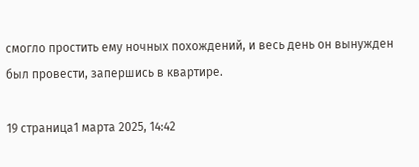смогло простить ему ночных похождений, и весь день он вынужден был провести, запершись в квартире.

19 страница1 марта 2025, 14:42